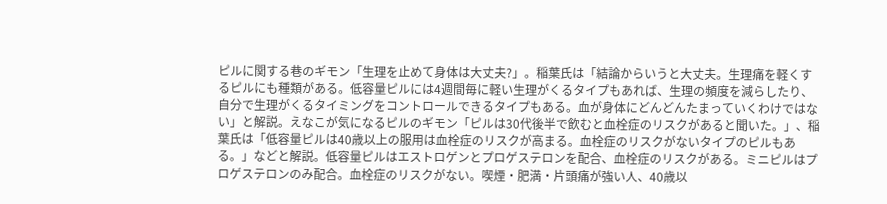ピルに関する巷のギモン「生理を止めて身体は大丈夫?」。稲葉氏は「結論からいうと大丈夫。生理痛を軽くするピルにも種類がある。低容量ピルには4週間毎に軽い生理がくるタイプもあれば、生理の頻度を減らしたり、自分で生理がくるタイミングをコントロールできるタイプもある。血が身体にどんどんたまっていくわけではない」と解説。えなこが気になるピルのギモン「ピルは30代後半で飲むと血栓症のリスクがあると聞いた。」、稲葉氏は「低容量ピルは40歳以上の服用は血栓症のリスクが高まる。血栓症のリスクがないタイプのピルもある。」などと解説。低容量ピルはエストロゲンとプロゲステロンを配合、血栓症のリスクがある。ミニピルはプロゲステロンのみ配合。血栓症のリスクがない。喫煙・肥満・片頭痛が強い人、40歳以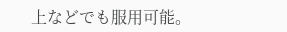上などでも服用可能。